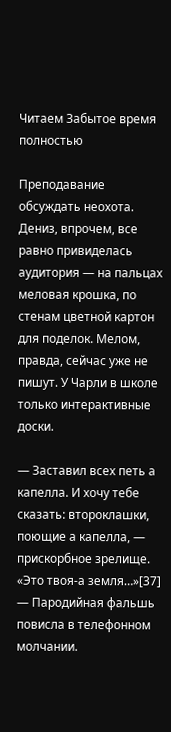Читаем Забытое время полностью

Преподавание обсуждать неохота. Дениз, впрочем, все равно привиделась аудитория — на пальцах меловая крошка, по стенам цветной картон для поделок. Мелом, правда, сейчас уже не пишут. У Чарли в школе только интерактивные доски.

— Заставил всех петь а капелла. И хочу тебе сказать: второклашки, поющие а капелла, — прискорбное зрелище. «Это твоя-а земля…»[37] — Пародийная фальшь повисла в телефонном молчании.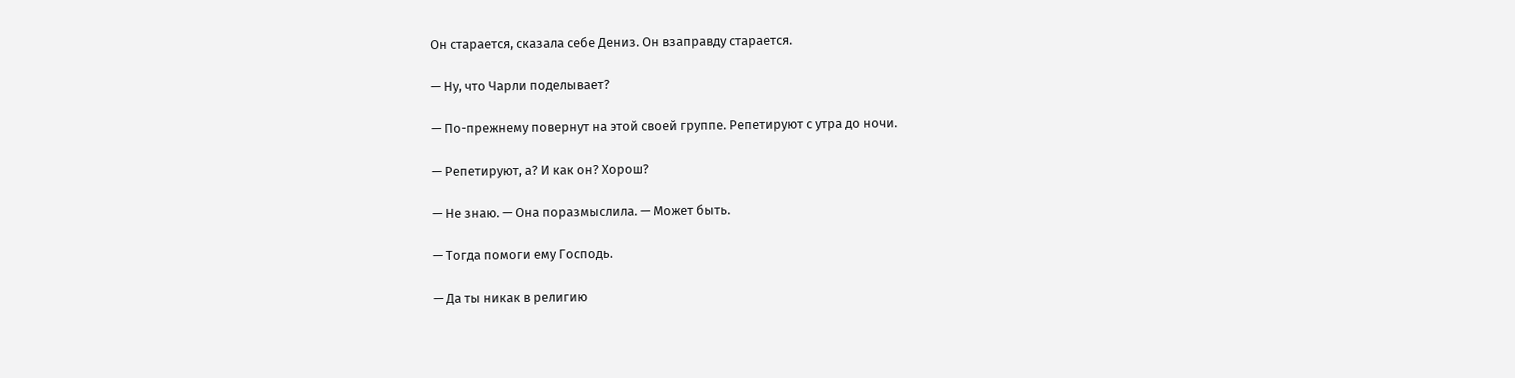Он старается, сказала себе Дениз. Он взаправду старается.

— Ну, что Чарли поделывает?

— По-прежнему повернут на этой своей группе. Репетируют с утра до ночи.

— Репетируют, а? И как он? Хорош?

— Не знаю. — Она поразмыслила. — Может быть.

— Тогда помоги ему Господь.

— Да ты никак в религию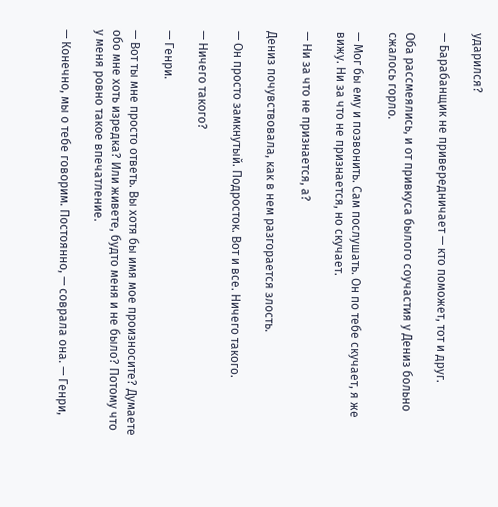ударился?

— Барабанщик не привередничает — кто поможет, тот и друг.

Оба рассмеялись, и от привкуса былого соучастия у Дениз больно сжалось горло.

— Мог бы ему и позвонить. Сам послушать. Он по тебе скучает, я же вижу. Ни за что не признается, но скучает.

— Ни за что не признается, а?

Дениз почувствовала, как в нем разгорается злость.

— Он просто замкнутый. Подросток. Вот и все. Ничего такого.

— Ничего такого?

— Генри.

— Вот ты мне просто ответь. Вы хотя бы имя мое произносите? Думаете обо мне хоть изредка? Или живете, будто меня и не было? Потому что у меня ровно такое впечатление.

— Конечно, мы о тебе говорим. Постоянно, — соврала она. — Генри,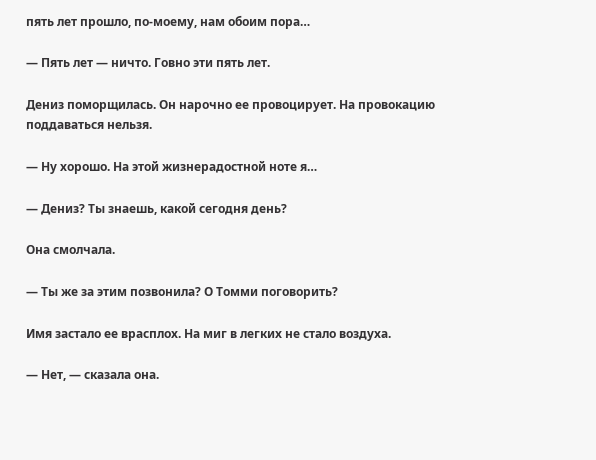пять лет прошло, по-моему, нам обоим пора…

— Пять лет — ничто. Говно эти пять лет.

Дениз поморщилась. Он нарочно ее провоцирует. На провокацию поддаваться нельзя.

— Ну хорошо. На этой жизнерадостной ноте я…

— Дениз? Ты знаешь, какой сегодня день?

Она смолчала.

— Ты же за этим позвонила? О Томми поговорить?

Имя застало ее врасплох. На миг в легких не стало воздуха.

— Нет, — сказала она.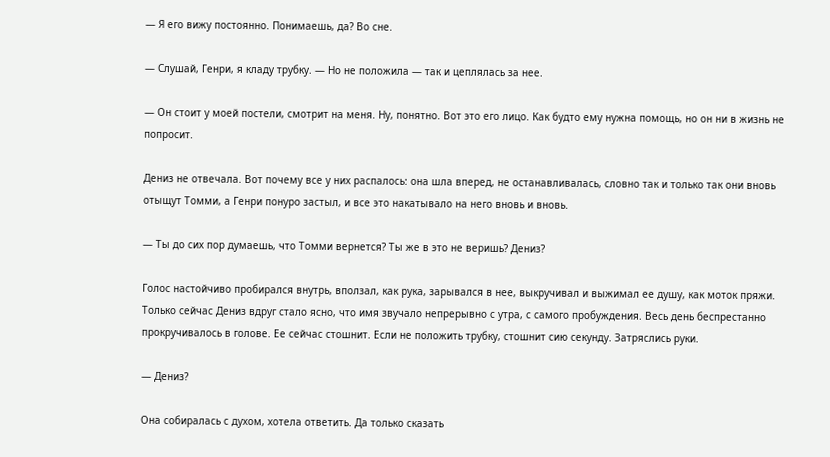— Я его вижу постоянно. Понимаешь, да? Во сне.

— Слушай, Генри, я кладу трубку. — Но не положила — так и цеплялась за нее.

— Он стоит у моей постели, смотрит на меня. Ну, понятно. Вот это его лицо. Как будто ему нужна помощь, но он ни в жизнь не попросит.

Дениз не отвечала. Вот почему все у них распалось: она шла вперед, не останавливалась, словно так и только так они вновь отыщут Томми, а Генри понуро застыл, и все это накатывало на него вновь и вновь.

— Ты до сих пор думаешь, что Томми вернется? Ты же в это не веришь? Дениз?

Голос настойчиво пробирался внутрь, вползал, как рука, зарывался в нее, выкручивал и выжимал ее душу, как моток пряжи. Только сейчас Дениз вдруг стало ясно, что имя звучало непрерывно с утра, с самого пробуждения. Весь день беспрестанно прокручивалось в голове. Ее сейчас стошнит. Если не положить трубку, стошнит сию секунду. Затряслись руки.

— Дениз?

Она собиралась с духом, хотела ответить. Да только сказать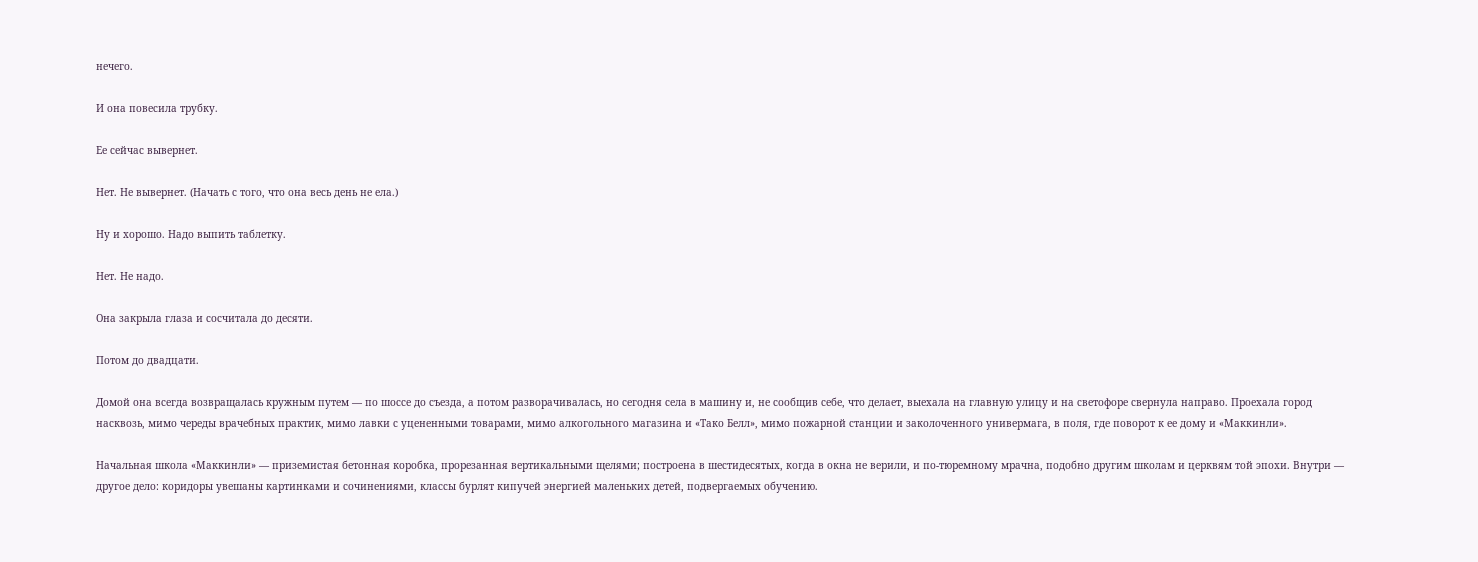нечего.

И она повесила трубку.

Ее сейчас вывернет.

Нет. Не вывернет. (Начать с того, что она весь день не ела.)

Ну и хорошо. Надо выпить таблетку.

Нет. Не надо.

Она закрыла глаза и сосчитала до десяти.

Потом до двадцати.

Домой она всегда возвращалась кружным путем — по шоссе до съезда, а потом разворачивалась, но сегодня села в машину и, не сообщив себе, что делает, выехала на главную улицу и на светофоре свернула направо. Проехала город насквозь, мимо череды врачебных практик, мимо лавки с уцененными товарами, мимо алкогольного магазина и «Тако Белл», мимо пожарной станции и заколоченного универмага, в поля, где поворот к ее дому и «Маккинли».

Начальная школа «Маккинли» — приземистая бетонная коробка, прорезанная вертикальными щелями; построена в шестидесятых, когда в окна не верили, и по-тюремному мрачна, подобно другим школам и церквям той эпохи. Внутри — другое дело: коридоры увешаны картинками и сочинениями, классы бурлят кипучей энергией маленьких детей, подвергаемых обучению.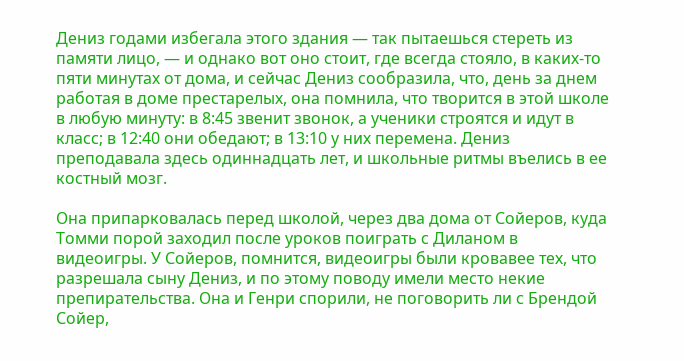Дениз годами избегала этого здания — так пытаешься стереть из памяти лицо, — и однако вот оно стоит, где всегда стояло, в каких-то пяти минутах от дома, и сейчас Дениз сообразила, что, день за днем работая в доме престарелых, она помнила, что творится в этой школе в любую минуту: в 8:45 звенит звонок, а ученики строятся и идут в класс; в 12:40 они обедают; в 13:10 у них перемена. Дениз преподавала здесь одиннадцать лет, и школьные ритмы въелись в ее костный мозг.

Она припарковалась перед школой, через два дома от Сойеров, куда Томми порой заходил после уроков поиграть с Диланом в видеоигры. У Сойеров, помнится, видеоигры были кровавее тех, что разрешала сыну Дениз, и по этому поводу имели место некие препирательства. Она и Генри спорили, не поговорить ли с Брендой Сойер,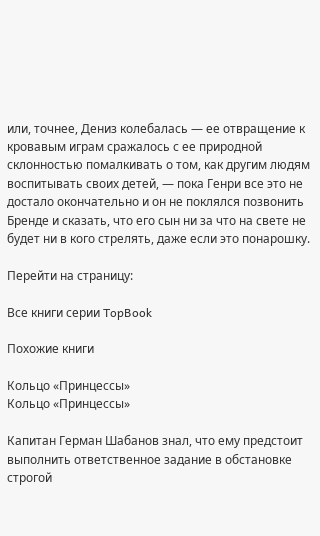или, точнее, Дениз колебалась — ее отвращение к кровавым играм сражалось с ее природной склонностью помалкивать о том, как другим людям воспитывать своих детей, — пока Генри все это не достало окончательно и он не поклялся позвонить Бренде и сказать, что его сын ни за что на свете не будет ни в кого стрелять, даже если это понарошку.

Перейти на страницу:

Все книги серии TopBook

Похожие книги

Кольцо «Принцессы»
Кольцо «Принцессы»

Капитан Герман Шабанов знал, что ему предстоит выполнить ответственное задание в обстановке строгой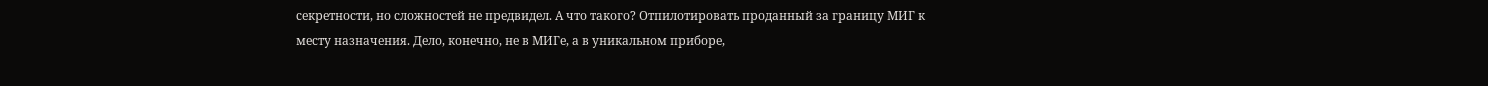секретности, но сложностей не предвидел. А что такого? Отпилотировать проданный за границу МИГ к месту назначения. Дело, конечно, не в МИГе, а в уникальном приборе,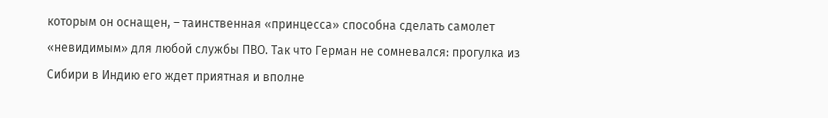которым он оснащен, – таинственная «принцесса» способна сделать самолет «невидимым» для любой службы ПВО. Так что Герман не сомневался: прогулка из Сибири в Индию его ждет приятная и вполне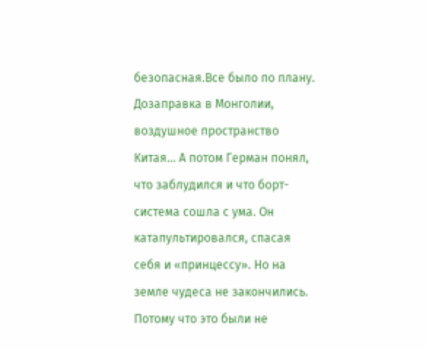безопасная.Все было по плану. Дозаправка в Монголии, воздушное пространство Китая… А потом Герман понял, что заблудился и что борт-система сошла с ума. Он катапультировался, спасая себя и «принцессу». Но на земле чудеса не закончились. Потому что это были не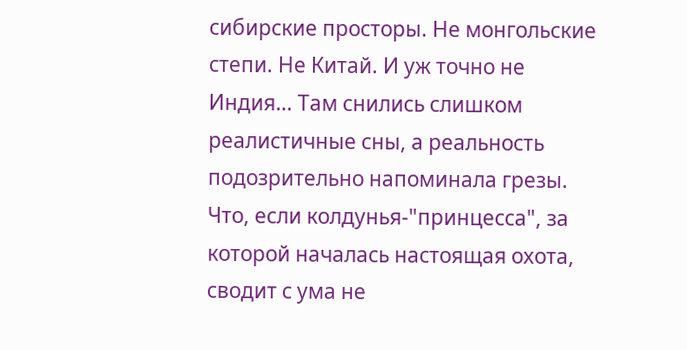сибирские просторы. Не монгольские степи. Не Китай. И уж точно не Индия… Там снились слишком реалистичные сны, а реальность подозрительно напоминала грезы. Что, если колдунья-"принцесса", за которой началась настоящая охота, сводит с ума не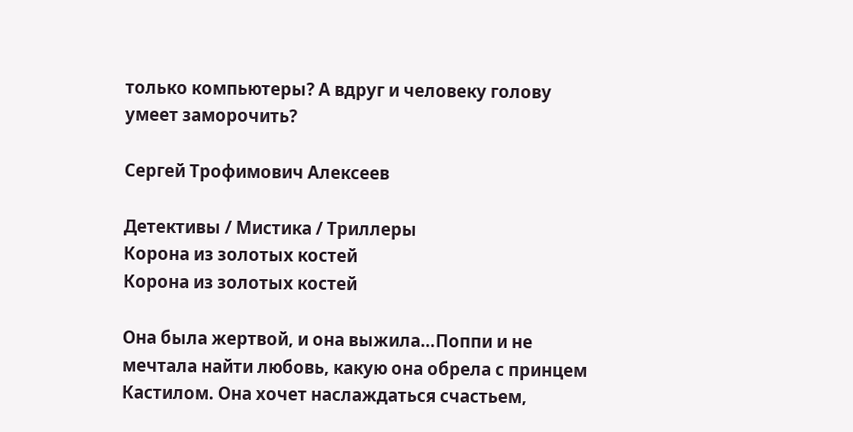только компьютеры? А вдруг и человеку голову умеет заморочить?

Сергей Трофимович Алексеев

Детективы / Мистика / Триллеры
Корона из золотых костей
Корона из золотых костей

Она была жертвой, и она выжила…Поппи и не мечтала найти любовь, какую она обрела с принцем Кастилом. Она хочет наслаждаться счастьем,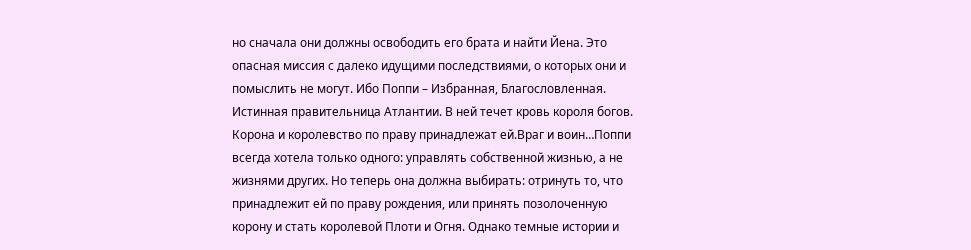но сначала они должны освободить его брата и найти Йена. Это опасная миссия с далеко идущими последствиями, о которых они и помыслить не могут. Ибо Поппи – Избранная, Благословленная. Истинная правительница Атлантии. В ней течет кровь короля богов. Корона и королевство по праву принадлежат ей.Враг и воин…Поппи всегда хотела только одного: управлять собственной жизнью, а не жизнями других. Но теперь она должна выбирать: отринуть то, что принадлежит ей по праву рождения, или принять позолоченную корону и стать королевой Плоти и Огня. Однако темные истории и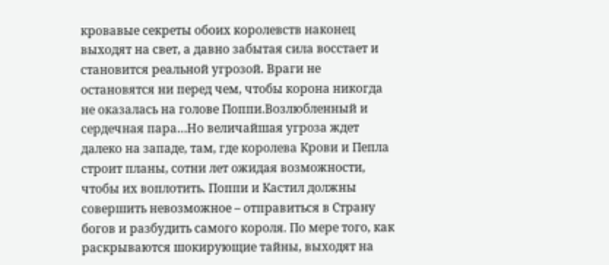кровавые секреты обоих королевств наконец выходят на свет, а давно забытая сила восстает и становится реальной угрозой. Враги не остановятся ни перед чем, чтобы корона никогда не оказалась на голове Поппи.Возлюбленный и сердечная пара…Но величайшая угроза ждет далеко на западе, там, где королева Крови и Пепла строит планы, сотни лет ожидая возможности, чтобы их воплотить. Поппи и Кастил должны совершить невозможное – отправиться в Страну богов и разбудить самого короля. По мере того, как раскрываются шокирующие тайны, выходят на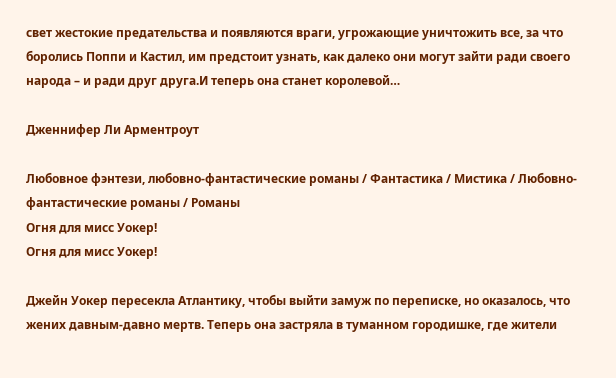свет жестокие предательства и появляются враги, угрожающие уничтожить все, за что боролись Поппи и Кастил, им предстоит узнать, как далеко они могут зайти ради своего народа – и ради друг друга.И теперь она станет королевой…

Дженнифер Ли Арментроут

Любовное фэнтези, любовно-фантастические романы / Фантастика / Мистика / Любовно-фантастические романы / Романы
Огня для мисс Уокер!
Огня для мисс Уокер!

Джейн Уокер пересекла Атлантику, чтобы выйти замуж по переписке, но оказалось, что жених давным-давно мертв. Теперь она застряла в туманном городишке, где жители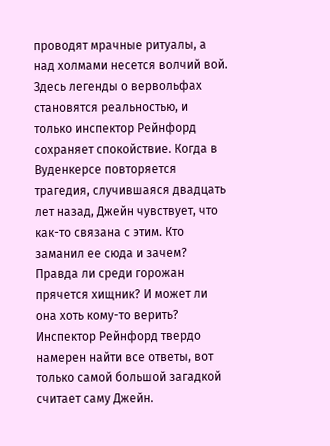проводят мрачные ритуалы, а над холмами несется волчий вой. Здесь легенды о вервольфах становятся реальностью, и только инспектор Рейнфорд сохраняет спокойствие. Когда в Вуденкерсе повторяется трагедия, случившаяся двадцать лет назад, Джейн чувствует, что как-то связана с этим. Кто заманил ее сюда и зачем? Правда ли среди горожан прячется хищник? И может ли она хоть кому-то верить? Инспектор Рейнфорд твердо намерен найти все ответы, вот только самой большой загадкой считает саму Джейн.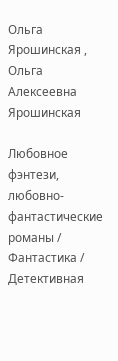Ольга Ярошинская , Ольга Алексеевна Ярошинская

Любовное фэнтези, любовно-фантастические романы / Фантастика / Детективная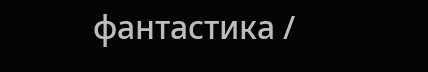фантастика /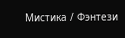Мистика / Фэнтези